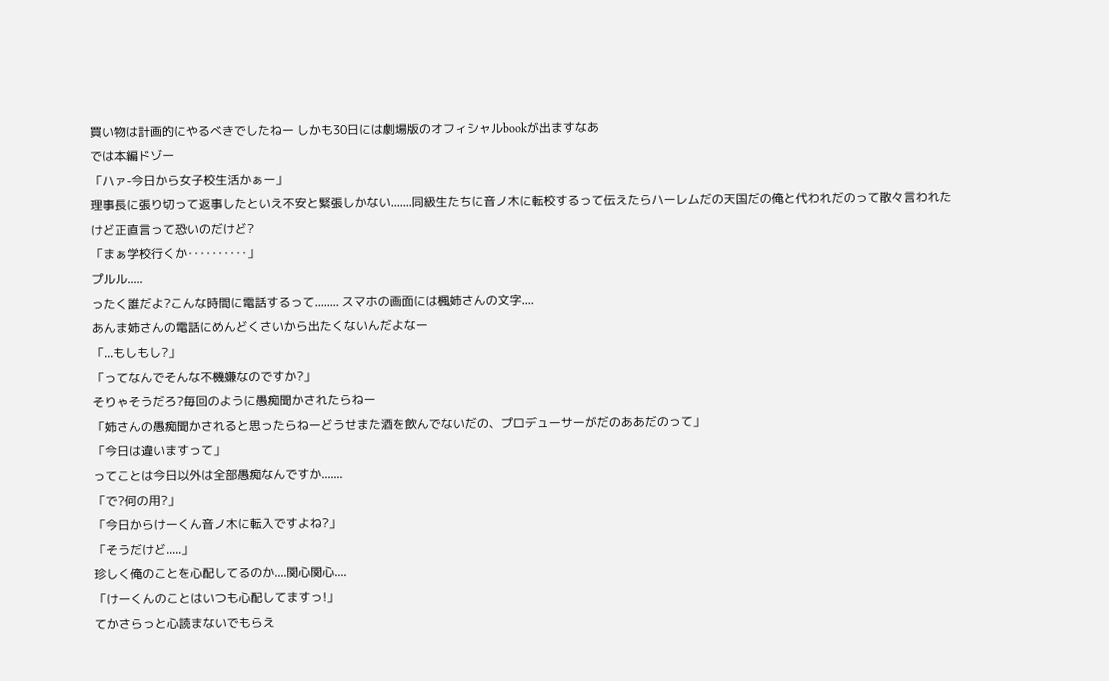買い物は計画的にやるべきでしたねー しかも30日には劇場版のオフィシャルbookが出ますなあ
では本編ドゾー
「ハァ-今日から女子校生活かぁー」
理事長に張り切って返事したといえ不安と緊張しかない.......同級生たちに音ノ木に転校するって伝えたらハーレムだの天国だの俺と代われだのって散々言われたけど正直言って恐いのだけど?
「まぁ学校行くか‥‥‥‥‥」
プルル.....
ったく誰だよ?こんな時間に電話するって........ スマホの画面には楓姉さんの文字....
あんま姉さんの電話にめんどくさいから出たくないんだよなー
「...もしもし?」
「ってなんでそんな不機嫌なのですか?」
そりゃそうだろ?毎回のように愚痴聞かされたらねー
「姉さんの愚痴聞かされると思ったらねーどうせまた酒を飲んでないだの、プロデューサーがだのああだのって」
「今日は違いますって」
ってことは今日以外は全部愚痴なんですか.......
「で?何の用?」
「今日からけーくん音ノ木に転入ですよね?」
「そうだけど.....」
珍しく俺のことを心配してるのか....関心関心....
「けーくんのことはいつも心配してますっ!」
てかさらっと心読まないでもらえ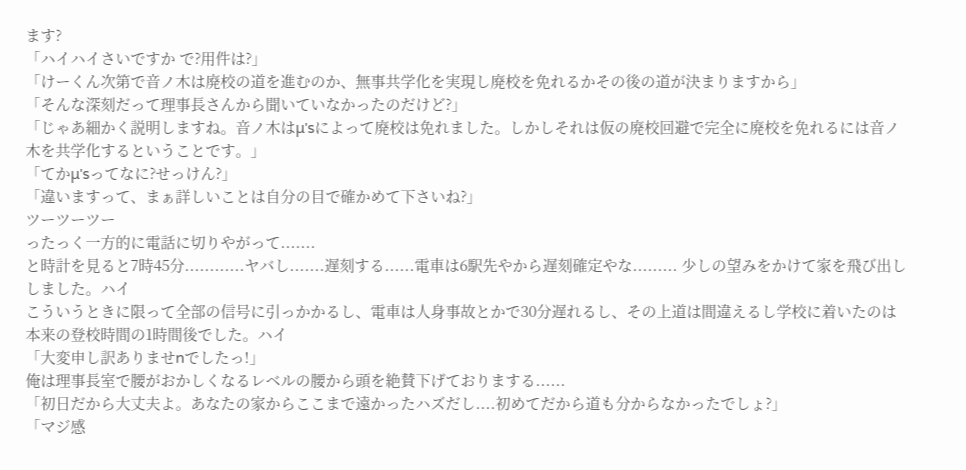ます?
「ハイハイさいですか で?用件は?」
「けーくん次第で音ノ木は廃校の道を進むのか、無事共学化を実現し廃校を免れるかその後の道が決まりますから」
「そんな深刻だって理事長さんから聞いていなかったのだけど?」
「じゃあ細かく説明しますね。音ノ木はμ'sによって廃校は免れました。しかしそれは仮の廃校回避で完全に廃校を免れるには音ノ木を共学化するということです。」
「てかμ'sってなに?せっけん?」
「違いますって、まぁ詳しいことは自分の目で確かめて下さいね?」
ツーツーツー
ったっく一方的に電話に切りやがって.......
と時計を見ると7時45分............ヤバし.......遅刻する......電車は6駅先やから遅刻確定やな......... 少しの望みをかけて家を飛び出ししました。ハイ
こういうときに限って全部の信号に引っかかるし、電車は人身事故とかで30分遅れるし、その上道は間違えるし学校に着いたのは本来の登校時間の1時間後でした。ハイ
「大変申し訳ありませnでしたっ!」
俺は理事長室で腰がおかしくなるレベルの腰から頭を絶賛下げておりまする......
「初日だから大丈夫よ。あなたの家からここまで遠かったハズだし....初めてだから道も分からなかったでしょ?」
「マジ感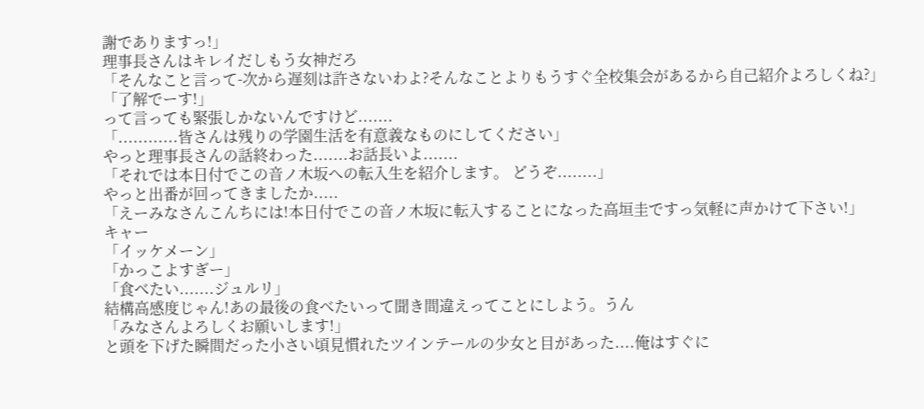謝でありますっ!」
理事長さんはキレイだしもう女神だろ
「そんなこと言って-次から遅刻は許さないわよ?そんなことよりもうすぐ全校集会があるから自己紹介よろしくね?」
「了解でーす!」
って言っても緊張しかないんですけど.......
「............皆さんは残りの学園生活を有意義なものにしてください」
やっと理事長さんの話終わった.......お話長いよ.......
「それでは本日付でこの音ノ木坂への転入生を紹介します。 どうぞ........」
やっと出番が回ってきましたか.....
「えーみなさんこんちには!本日付でこの音ノ木坂に転入することになった高垣圭ですっ気軽に声かけて下さい!」
キャー
「イッケメーン」
「かっこよすぎー」
「食べたい.......ジュルリ」
結構高感度じゃん!あの最後の食べたいって聞き間違えってことにしよう。うん
「みなさんよろしくお願いします!」
と頭を下げた瞬間だった小さい頃見慣れたツインテールの少女と目があった....俺はすぐに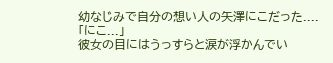幼なじみで自分の想い人の矢澤にこだった....
「にこ...」
彼女の目にはうっすらと涙が浮かんでい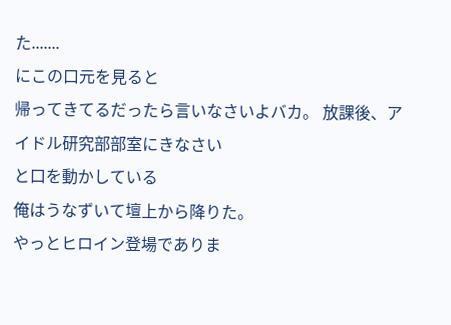た.......
にこの口元を見ると
帰ってきてるだったら言いなさいよバカ。 放課後、アイドル研究部部室にきなさい
と口を動かしている
俺はうなずいて壇上から降りた。
やっとヒロイン登場でありま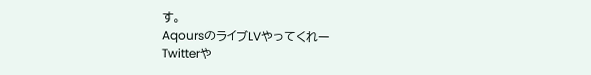す。
AqoursのライブLVやってくれー
Twitterや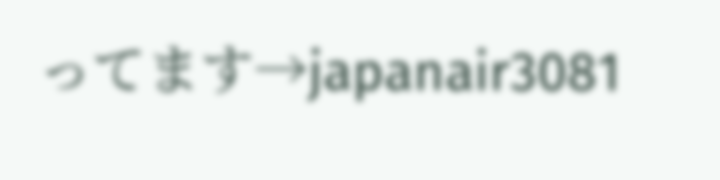ってます→japanair3081